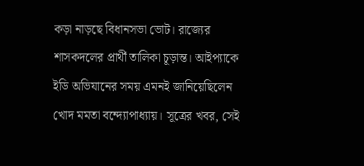কড়া নাড়ছে বিধানসভা ভোট। রাজ্যের শাসকদলের প্রার্থী তালিকা চূড়ান্ত। আইপ্যাকে ইডি অভিযানের সময় এমনই জানিয়েছিলেন খোদ মমতা বন্দ্যোপাধ্যায়। সূত্রের খবর, সেই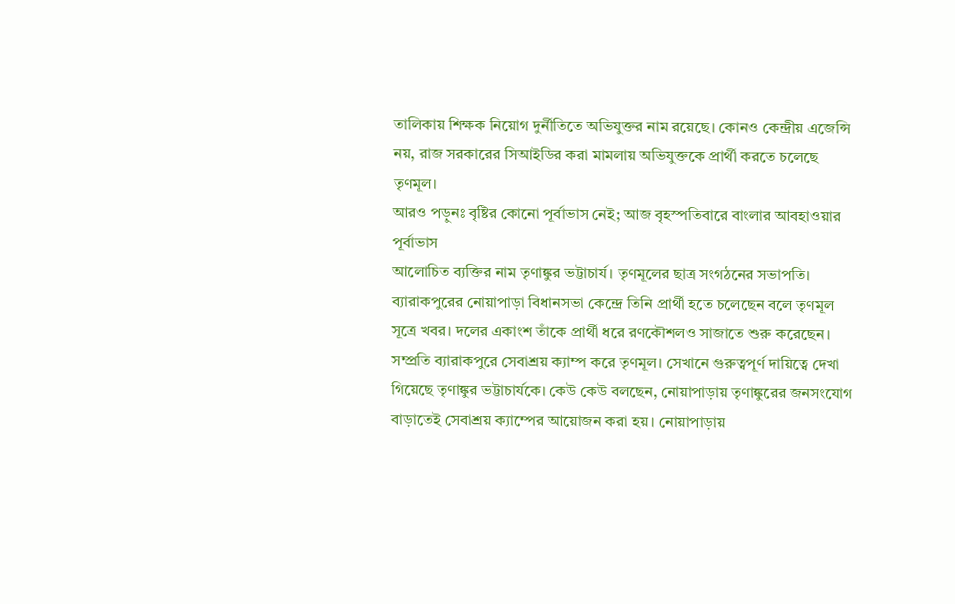তালিকায় শিক্ষক নিয়োগ দুর্নীতিতে অভিযুক্তর নাম রয়েছে। কোনও কেন্দ্রীয় এজেন্সি নয়, রাজ সরকারের সিআইডির করা মামলায় অভিযুক্তকে প্রার্থী করতে চলেছে তৃণমূল।
আরও পড়ুনঃ বৃষ্টির কোনো পূর্বাভাস নেই; আজ বৃহস্পতিবারে বাংলার আবহাওয়ার পূর্বাভাস
আলোচিত ব্যক্তির নাম তৃণাঙ্কুর ভট্টাচার্য। তৃণমূলের ছাত্র সংগঠনের সভাপতি। ব্যারাকপুরের নোয়াপাড়া বিধানসভা কেন্দ্রে তিনি প্রার্থী হতে চলেছেন বলে তৃণমূল সূত্রে খবর। দলের একাংশ তাঁকে প্রার্থী ধরে রণকৌশলও সাজাতে শুরু করেছেন। সম্প্রতি ব্যারাকপুরে সেবাশ্রয় ক্যাম্প করে তৃণমূল। সেখানে গুরুত্বপূর্ণ দায়িত্বে দেখা গিয়েছে তৃণাঙ্কুর ভট্টাচার্যকে। কেউ কেউ বলছেন, নোয়াপাড়ায় তৃণাঙ্কুরের জনসংযোগ বাড়াতেই সেবাশ্রয় ক্যাম্পের আয়োজন করা হয়। নোয়াপাড়ায়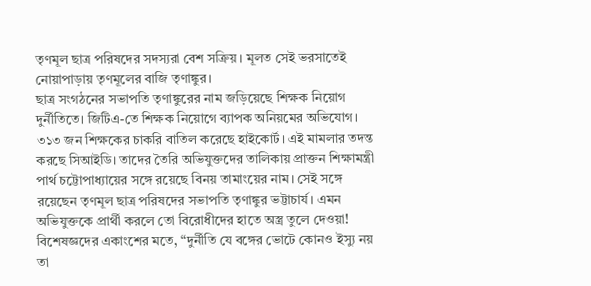তৃণমূল ছাত্র পরিষদের সদস্যরা বেশ সক্রিয়। মূলত সেই ভরসাতেই নোয়াপাড়ায় তৃণমূলের বাজি তৃণাঙ্কুর।
ছাত্র সংগঠনের সভাপতি তৃণাঙ্কুরের নাম জড়িয়েছে শিক্ষক নিয়োগ দুর্নীতিতে। জিটিএ-তে শিক্ষক নিয়োগে ব্যাপক অনিয়মের অভিযোগ। ৩১৩ জন শিক্ষকের চাকরি বাতিল করেছে হাইকোর্ট। এই মামলার তদন্ত করছে সিআইডি। তাদের তৈরি অভিযুক্তদের তালিকায় প্রাক্তন শিক্ষামন্ত্রী পার্থ চট্টোপাধ্যায়ের সঙ্গে রয়েছে বিনয় তামাংয়ের নাম। সেই সঙ্গে রয়েছেন তৃণমূল ছাত্র পরিষদের সভাপতি তৃণাঙ্কুর ভট্টাচার্য। এমন অভিযুক্তকে প্রার্থী করলে তো বিরোধীদের হাতে অস্ত্র তুলে দেওয়া! বিশেষজ্ঞদের একাংশের মতে, “দুর্নীতি যে বঙ্গের ভোটে কোনও ইস্যু নয় তা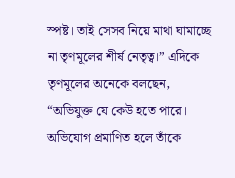স্পষ্ট। তাই সেসব নিয়ে মাথা ঘামাচ্ছে না তৃণমূলের শীর্ষ নেতৃত্ব।” এদিকে তৃণমূলের অনেকে বলছেন, “অভিযুক্ত যে কেউ হতে পারে। অভিযোগ প্রমাণিত হলে তাঁকে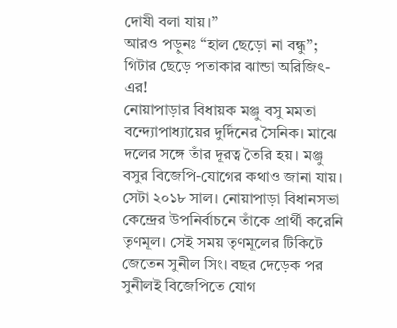দোষী বলা যায়।”
আরও পড়ুনঃ “হাল ছেড়ো না বন্ধু”; গিটার ছেড়ে পতাকার ঝান্ডা অরিজিৎ-এর!
নোয়াপাড়ার বিধায়ক মঞ্জু বসু মমতা বন্দ্যোপাধ্যায়ের দুর্দিনের সৈনিক। মাঝে দলের সঙ্গে তাঁর দূরত্ব তৈরি হয়। মঞ্জু বসুর বিজেপি-যোগের কথাও জানা যায়। সেটা ২০১৮ সাল। নোয়াপাড়া বিধানসভা কেন্দ্রের উপনির্বাচনে তাঁকে প্রার্থী করেনি তৃণমূল। সেই সময় তৃণমূলের টিকিটে জেতেন সুনীল সিং। বছর দেড়েক পর সুনীলই বিজেপিতে যোগ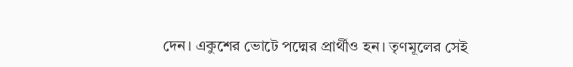দেন। একুশের ভোটে পদ্মের প্রার্থীও হন। তৃণমূলের সেই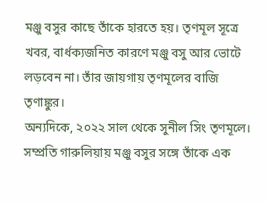মঞ্জু বসুর কাছে তাঁকে হারতে হয়। তৃণমূল সূত্রে খবর, বার্ধক্যজনিত কারণে মঞ্জু বসু আর ভোটে লড়বেন না। তাঁর জায়গায় তৃণমূলের বাজি তৃণাঙ্কুর।
অন্যদিকে, ২০২২ সাল থেকে সুনীল সিং তৃণমূলে। সম্প্রতি গারুলিয়ায় মঞ্জু বসুর সঙ্গে তাঁকে এক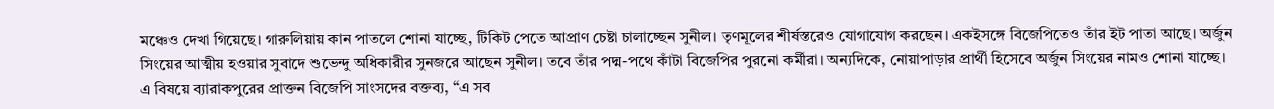মঞ্চেও দেখা গিয়েছে। গারুলিয়ায় কান পাতলে শোনা যাচ্ছে, টিকিট পেতে আপ্রাণ চেষ্টা চালাচ্ছেন সুনীল। তৃণমূলের শীর্ষস্তরেও যোগাযোগ করছেন। একইসঙ্গে বিজেপিতেও তাঁর ইট পাতা আছে। অর্জুন সিংয়ের আত্মীয় হওয়ার সুবাদে শুভেন্দু অধিকারীর সুনজরে আছেন সুনীল। তবে তাঁর পদ্ম-পথে কাঁটা বিজেপির পুরনো কর্মীরা। অন্যদিকে, নোয়াপাড়ার প্রার্থী হিসেবে অর্জুন সিংয়ের নামও শোনা যাচ্ছে। এ বিষয়ে ব্যারাকপুরের প্রাক্তন বিজেপি সাংসদের বক্তব্য, “এ সব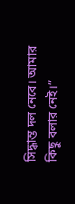সিদ্ধান্ত দল নেবে। আমার কিছু বলার নেই।”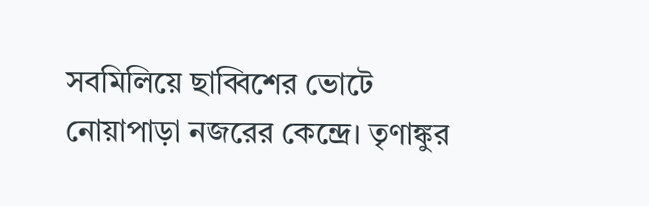সবমিলিয়ে ছাব্বিশের ভোটে নোয়াপাড়া নজরের কেন্দ্রে। তৃণাঙ্কুর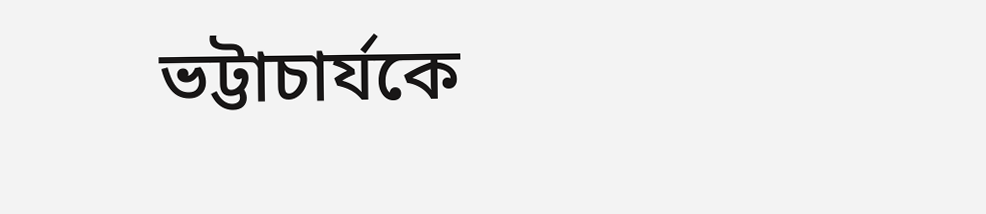ভট্টাচার্যকে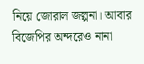নিয়ে জোরাল জল্পনা। আবার বিজেপির অন্দরেও নানা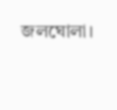জলঘোলা।